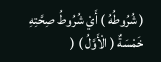( شُرُوطُهُ ) أَيْ شُرُوطُ صِحَّتِهِ خَمْسَةٌ ( الْأَوَّلُ ) (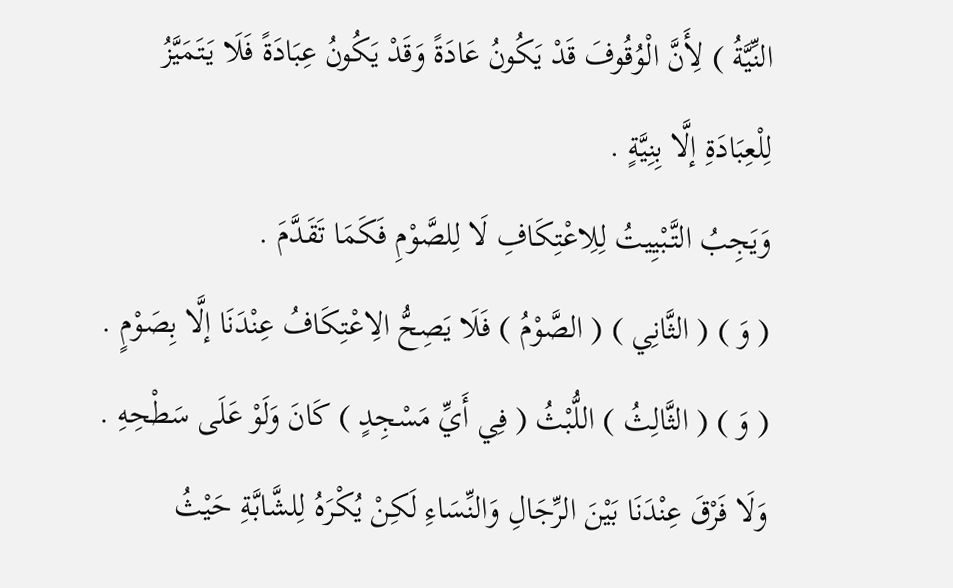النِّيَّةُ ) لِأَنَّ الْوُقُوفَ قَدْ يَكُونُ عَادَةً وَقَدْ يَكُونُ عِبَادَةً فَلَا يَتَمَيَّزُ لِلْعِبَادَةِ إلَّا بِنِيَّةٍ .
وَيَجِبُ التَّبْيِيتُ لِلِاعْتِكَافِ لَا لِلصَّوْمِ فَكَمَا تَقَدَّمَ .
( وَ ) ( الثَّانِي ) ( الصَّوْمُ ) فَلَا يَصِحُّ الِاعْتِكَافُ عِنْدَنَا إلَّا بِصَوْمٍ .
( وَ ) ( الثَّالِثُ ) اللُّبْثُ ( فِي أَيِّ مَسْجِدٍ ) كَانَ وَلَوْ عَلَى سَطْحِهِ .
وَلَا فَرْقَ عِنْدَنَا بَيْنَ الرِّجَالِ وَالنِّسَاءِ لَكِنْ يُكْرَهُ لِلشَّابَّةِ حَيْثُ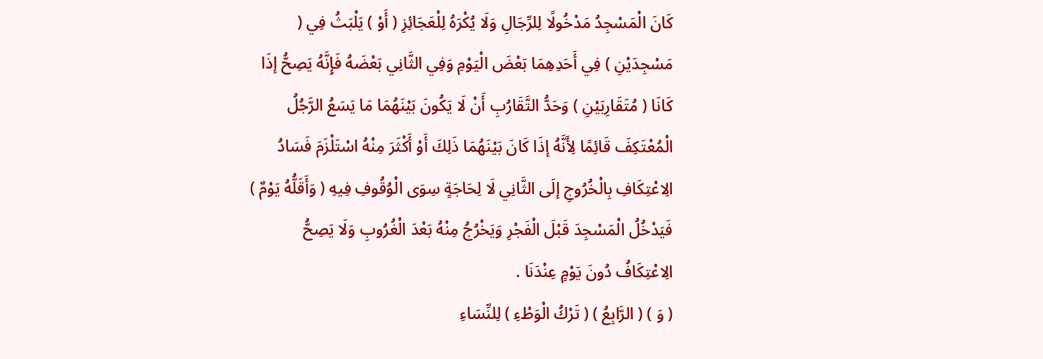كَانَ الْمَسْجِدُ مَدْخُولًا لِلرِّجَالِ وَلَا يُكْرَهُ لِلْعَجَائِزِ ( أَوْ ) يَلْبَثُ فِي ( مَسْجِدَيْنِ ) فِي أَحَدِهِمَا بَعْضَ الْيَوْمِ وَفِي الثَّانِي بَعْضَهُ فَإِنَّهُ يَصِحُّ إذَا كَانَا ( مُتَقَارِبَيْنِ ) وَحَدُّ التَّقَارُبِ أَنْ لَا يَكُونَ بَيْنَهُمَا مَا يَسَعُ الرَّجُلُ الْمُعْتَكِفَ قَائِمًا لِأَنَّهُ إذَا كَانَ بَيْنَهُمَا ذَلِكَ أَوْ أَكْثَرَ مِنْهُ اسْتَلْزَمَ فَسَادُ الِاعْتِكَافِ بِالْخُرُوجِ إلَى الثَّانِي لَا لِحَاجَةٍ سِوَى الْوُقُوفِ فِيهِ ( وَأَقَلُّهُ يَوْمٌ ) فَيَدْخُلُ الْمَسْجِدَ قَبْلَ الْفَجْرِ وَيَخْرُجُ مِنْهُ بَعْدَ الْغُرُوبِ وَلَا يَصِحُّ الِاعْتِكَافُ دُونَ يَوْمٍ عِنْدَنَا .
( وَ ) ( الرَّابِعُ ) ( تَرْكُ الْوَطْءِ ) لِلنِّسَاءِ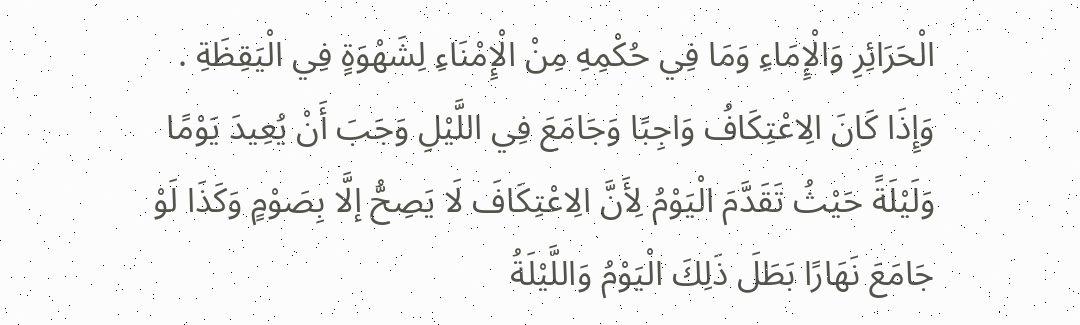الْحَرَائِرِ وَالْإِمَاءِ وَمَا فِي حُكْمِهِ مِنْ الْإِمْنَاءِ لِشَهْوَةٍ فِي الْيَقِظَةِ .
وَإِذَا كَانَ الِاعْتِكَافُ وَاجِبًا وَجَامَعَ فِي اللَّيْلِ وَجَبَ أَنْ يُعِيدَ يَوْمًا وَلَيْلَةً حَيْثُ تَقَدَّمَ الْيَوْمُ لِأَنَّ الِاعْتِكَافَ لَا يَصِحُّ إلَّا بِصَوْمٍ وَكَذَا لَوْ جَامَعَ نَهَارًا بَطَلَ ذَلِكَ الْيَوْمُ وَاللَّيْلَةُ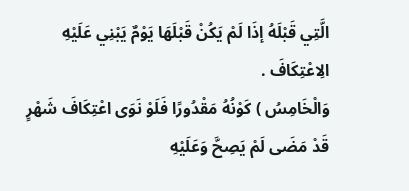الَّتِي قَبْلَهُ إذَا لَمْ يَكُنْ قَبْلَهَا يَوْمٌ يَبْنِي عَلَيْهِ الِاعْتِكَافَ .
وَالْخَامِسُ ) كَوْنُهُ مَقْدُورًا فَلَوْ نَوَى اعْتِكَافَ شَهْرٍ قَدْ مَضَى لَمْ يَصِحَّ وَعَلَيْهِ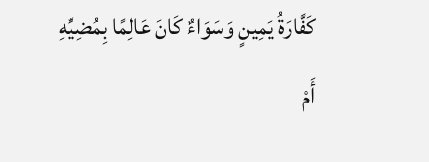كَفَّارَةُ يَمِينٍ وَسَوَاءٌ كَانَ عَالِمًا بِمُضِيِّهِ أَمْ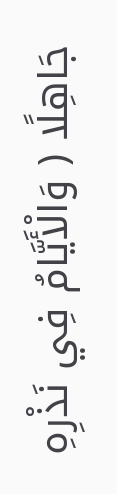جَاهِلًا ( وَالْأَيَّامُ فِي نَذْرِهِ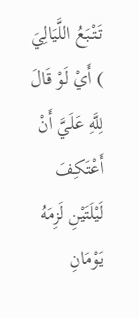تَتْبَعُ اللَّيَالِيَ ) أَيْ لَوْ قَالَ لِلَّهِ عَلَيَّ أَنْ أَعْتَكِفَ لَيْلَتَيْنِ لَزِمَهُ يَوْمَانِ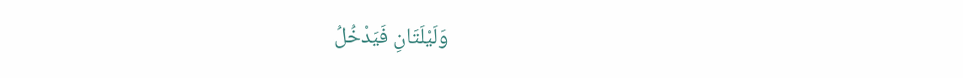وَلَيْلَتَانِ فَيَدْخُلُ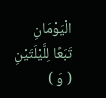الْيَوْمَانِ تَبَعًا لِلَّيْلَتَيْنِ ( وَ )